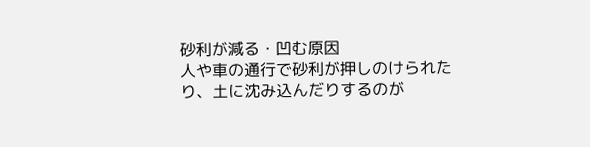砂利が減る・凹む原因
人や車の通行で砂利が押しのけられたり、土に沈み込んだりするのが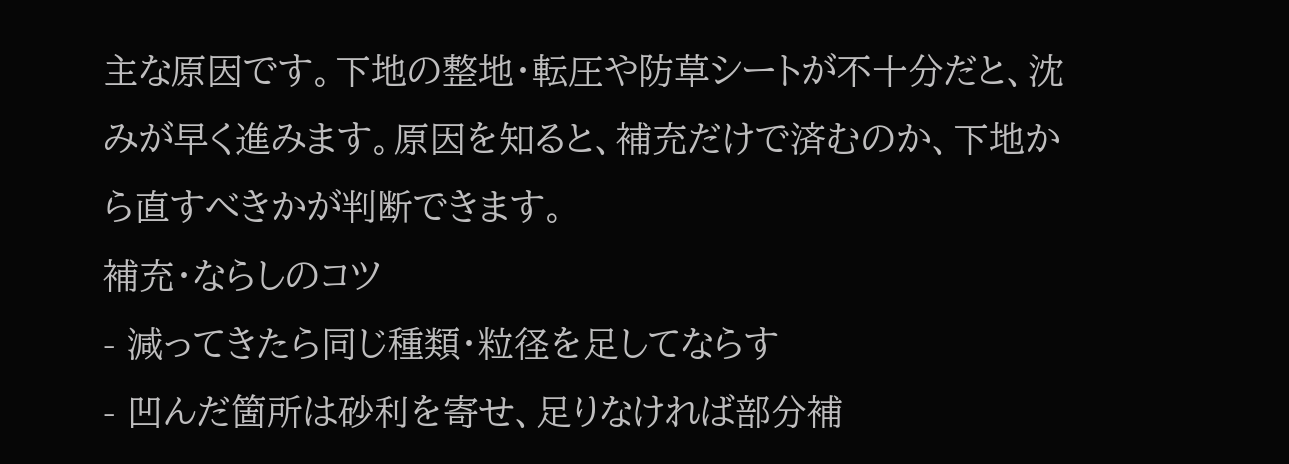主な原因です。下地の整地・転圧や防草シートが不十分だと、沈みが早く進みます。原因を知ると、補充だけで済むのか、下地から直すべきかが判断できます。
補充・ならしのコツ
- 減ってきたら同じ種類・粒径を足してならす
- 凹んだ箇所は砂利を寄せ、足りなければ部分補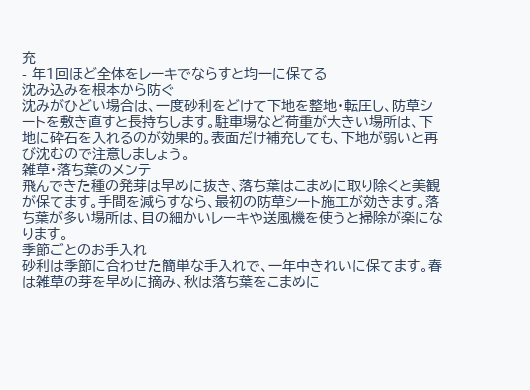充
- 年1回ほど全体をレーキでならすと均一に保てる
沈み込みを根本から防ぐ
沈みがひどい場合は、一度砂利をどけて下地を整地・転圧し、防草シートを敷き直すと長持ちします。駐車場など荷重が大きい場所は、下地に砕石を入れるのが効果的。表面だけ補充しても、下地が弱いと再び沈むので注意しましょう。
雑草・落ち葉のメンテ
飛んできた種の発芽は早めに抜き、落ち葉はこまめに取り除くと美観が保てます。手間を減らすなら、最初の防草シート施工が効きます。落ち葉が多い場所は、目の細かいレーキや送風機を使うと掃除が楽になります。
季節ごとのお手入れ
砂利は季節に合わせた簡単な手入れで、一年中きれいに保てます。春は雑草の芽を早めに摘み、秋は落ち葉をこまめに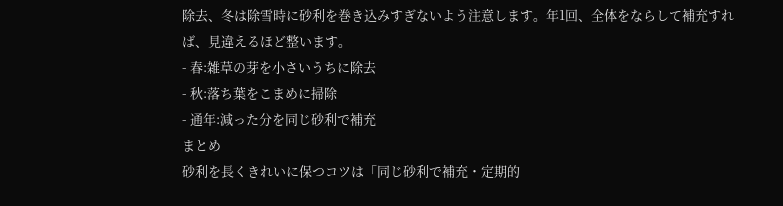除去、冬は除雪時に砂利を巻き込みすぎないよう注意します。年1回、全体をならして補充すれば、見違えるほど整います。
- 春:雑草の芽を小さいうちに除去
- 秋:落ち葉をこまめに掃除
- 通年:減った分を同じ砂利で補充
まとめ
砂利を長くきれいに保つコツは「同じ砂利で補充・定期的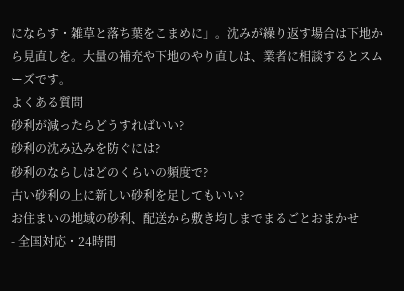にならす・雑草と落ち葉をこまめに」。沈みが繰り返す場合は下地から見直しを。大量の補充や下地のやり直しは、業者に相談するとスムーズです。
よくある質問
砂利が減ったらどうすればいい?
砂利の沈み込みを防ぐには?
砂利のならしはどのくらいの頻度で?
古い砂利の上に新しい砂利を足してもいい?
お住まいの地域の砂利、配送から敷き均しまでまるごとおまかせ
- 全国対応・24時間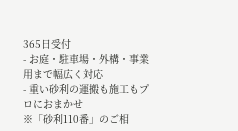365日受付
- お庭・駐車場・外構・事業用まで幅広く対応
- 重い砂利の運搬も施工もプロにおまかせ
※「砂利110番」のご相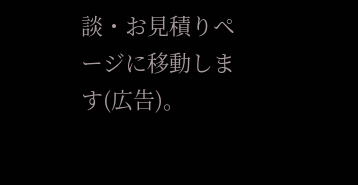談・お見積りページに移動します(広告)。